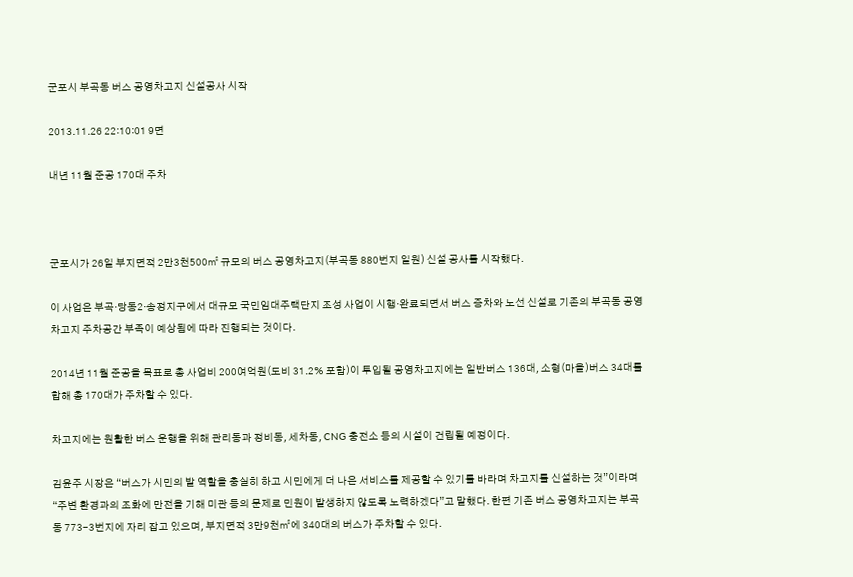군포시 부곡동 버스 공영차고지 신설공사 시작

2013.11.26 22:10:01 9면

내년 11월 준공 170대 주차



군포시가 26일 부지면적 2만3천500㎡ 규모의 버스 공영차고지(부곡동 880번지 일원) 신설 공사를 시작했다.

이 사업은 부곡·당동2·송정지구에서 대규모 국민임대주택단지 조성 사업이 시행·완료되면서 버스 증차와 노선 신설로 기존의 부곡동 공영차고지 주차공간 부족이 예상됨에 따라 진행되는 것이다.

2014년 11월 준공을 목표로 총 사업비 200여억원(도비 31.2% 포함)이 투입될 공영차고지에는 일반버스 136대, 소형(마을)버스 34대를 합해 총 170대가 주차할 수 있다.

차고지에는 원활한 버스 운행을 위해 관리동과 정비동, 세차동, CNG 충전소 등의 시설이 건립될 예정이다.

김윤주 시장은 “버스가 시민의 발 역할을 충실히 하고 시민에게 더 나은 서비스를 제공할 수 있기를 바라며 차고지를 신설하는 것”이라며 “주변 환경과의 조화에 만전을 기해 미관 등의 문제로 민원이 발생하지 않도록 노력하겠다”고 말했다. 한편 기존 버스 공영차고지는 부곡동 773-3번지에 자리 잡고 있으며, 부지면적 3만9천㎡에 340대의 버스가 주차할 수 있다.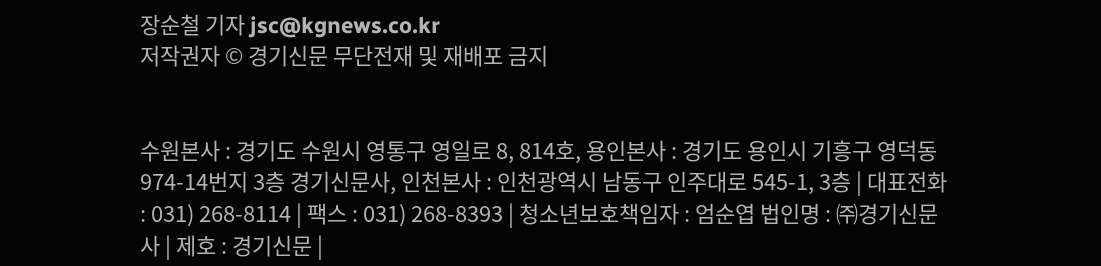장순철 기자 jsc@kgnews.co.kr
저작권자 © 경기신문 무단전재 및 재배포 금지


수원본사 : 경기도 수원시 영통구 영일로 8, 814호, 용인본사 : 경기도 용인시 기흥구 영덕동 974-14번지 3층 경기신문사, 인천본사 : 인천광역시 남동구 인주대로 545-1, 3층 | 대표전화 : 031) 268-8114 | 팩스 : 031) 268-8393 | 청소년보호책임자 : 엄순엽 법인명 : ㈜경기신문사 | 제호 : 경기신문 |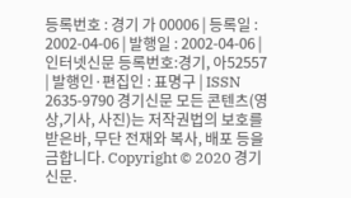등록번호 : 경기 가 00006 | 등록일 : 2002-04-06 | 발행일 : 2002-04-06 |인터넷신문 등록번호:경기, 아52557 | 발행인·편집인 : 표명구 | ISSN 2635-9790 경기신문 모든 콘텐츠(영상,기사, 사진)는 저작권법의 보호를 받은바, 무단 전재와 복사, 배포 등을 금합니다. Copyright © 2020 경기신문.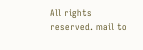All rights reserved. mail to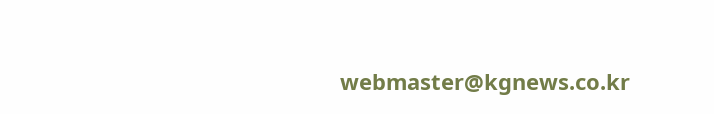webmaster@kgnews.co.kr